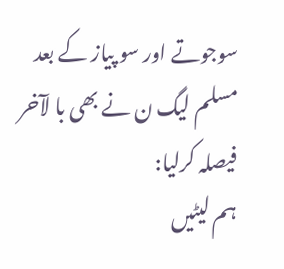سوجوتے اور سو پیاز کے بعد مسلم لیگ ن نے بھی با لآخر فیصلہ کرلیا:
ہم لیٹیں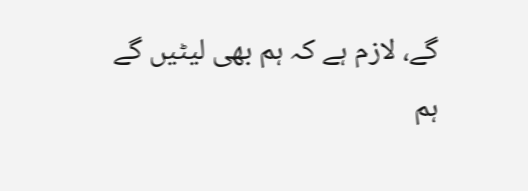گے، لازم ہے کہ ہم بھی لیٹیں گے
ہم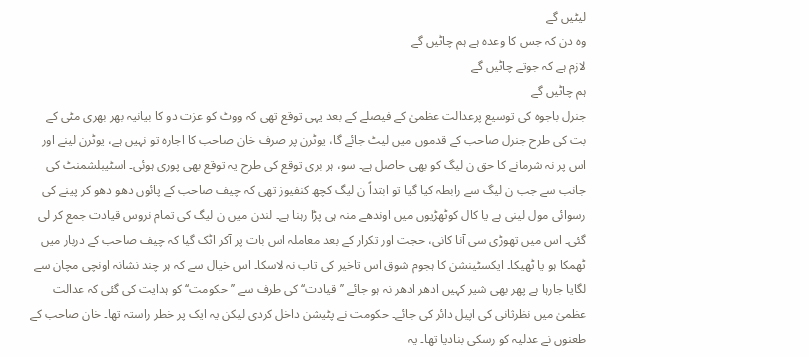لیٹیں گے
وہ دن کہ جس کا وعدہ ہے ہم چاٹیں گے
لازم ہے کہ جوتے چاٹیں گے
ہم چاٹیں گے
جنرل باجوہ کی توسیع پرعدالت عظمیٰ کے فیصلے کے بعد یہی توقع تھی کہ ووٹ کو عزت دو کا بیانیہ بھر بھری مٹی کے بت کی طرح جنرل صاحب کے قدموں میں لیٹ جائے گا، یوٹرن پر صرف خان صاحب کا اجارہ تو نہیں ہے، یوٹرن لینے اور اس پر نہ شرمانے کا حق ن لیگ کو بھی حاصل ہے۔ سو، ہر بری توقع کی طرح یہ توقع بھی پوری ہوئی۔ اسٹیبلشمنٹ کی جانب سے جب ن لیگ سے رابطہ کیا گیا تو ابتداً ن لیگ کچھ کنفیوز تھی کہ چیف صاحب کے پائوں دھو دھو کر پینے کی رسوائی مول لینی ہے یا کال کوٹھڑیوں میں اوندھے منہ ہی پڑا رہنا ہے۔ لندن میں ن لیگ کی تمام نروس قیادت جمع کر لی گئی۔ اس میں تھوڑی سی آنا کانی، حجت اور تکرار کے بعد معاملہ اس بات پر آکر اٹک گیا کہ چیف صاحب کے دربار میں ٹھمکا ہو یا ٹھیکا۔ ایکسٹینشن کا ہجوم شوق اس تاخیر کی تاب نہ لاسکا۔ اس خیال سے کہ ہر چند نشانہ اونچی مچان سے لگایا جارہا ہے پھر بھی شیر کہیں ادھر ادھر نہ ہو جائے ’’قیادت‘‘ کی طرف سے ’’حکومت‘‘ کو ہدایت کی گئی کہ عدالت عظمیٰ میں نظرثانی کی اپیل دائر کی جائے۔ حکومت نے پٹیشن داخل کردی لیکن یہ ایک پر خطر راستہ تھا۔ خان صاحب کے طعنوں نے عدلیہ کو رسکی بنادیا تھا۔ یہ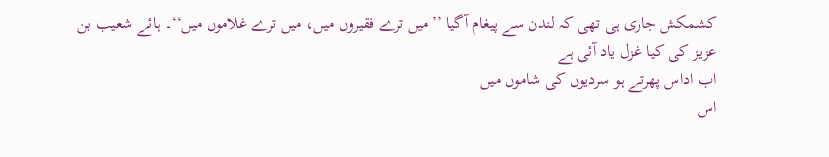کشمکش جاری ہی تھی کہ لندن سے پیغام آگیا ’’میں ترے فقیروں میں، میں ترے غلاموں میں‘‘۔ ہائے شعیب بن عزیز کی کیا غزل یاد آئی ہے
اب اداس پھرتے ہو سردیوں کی شاموں میں
اس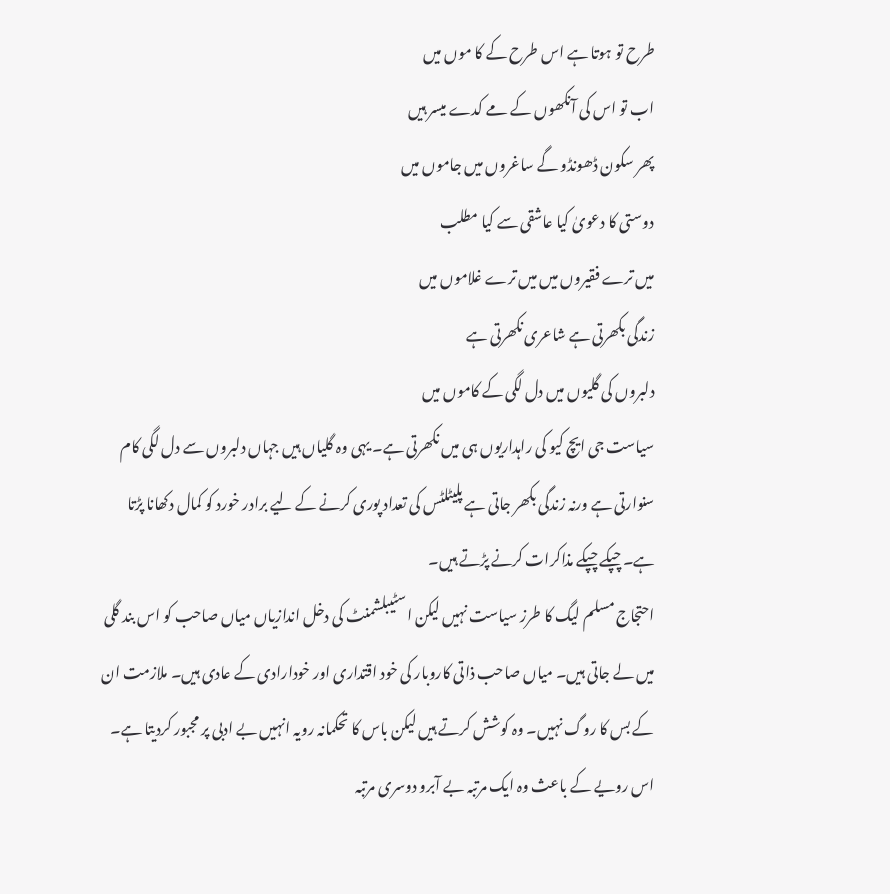طرح تو ہوتا ہے اس طرح کے کا موں میں
اب تو اس کی آنکھوں کے مے کدے میسر ہیں
پھر سکون ڈھونڈو گے ساغروں میں جاموں میں
دوستی کا دعویٰ کیا عاشقی سے کیا مطلب
میں ترے فقیروں میں میں ترے غلاموں میں
زندگی بکھرتی ہے شاعری نکھرتی ہے
دلبروں کی گلیوں میں دل لگی کے کاموں میں
سیاست جی ایچ کیو کی راہداریوں ہی میں نکھرتی ہے۔ یہی وہ گلیاں ہیں جہاں دلبروں سے دل لگی کام سنوارتی ہے ورنہ زندگی بکھر جاتی ہے پلیٹلٹس کی تعداد پوری کرنے کے لیے برادر خورد کو کمال دکھانا پڑتا ہے۔ چپکے چپکے مذاکرات کرنے پڑتے ہیں۔
احتجاج مسلم لیگ کا طرز سیاست نہیں لیکن اسٹیبلشمنٹ کی دخل اندازیاں میاں صاحب کو اس بند گلی میں لے جاتی ہیں۔ میاں صاحب ذاتی کاروبار کی خود اقتداری اور خودارادی کے عادی ہیں۔ ملازمت ان کے بس کا روگ نہیں۔ وہ کوشش کرتے ہیں لیکن باس کا تحکمانہ رویہ انہیں بے ادبی پر مجبور کردیتا ہے۔ اس رویے کے باعث وہ ایک مرتبہ بے آبرو دوسری مرتبہ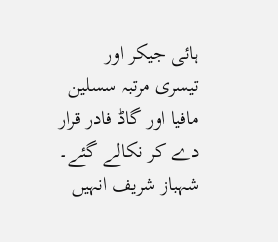ہائی جیکر اور تیسری مرتبہ سسلین مافیا اور گاڈ فادر قرار دے کر نکالے گئے۔ شہباز شریف انہیں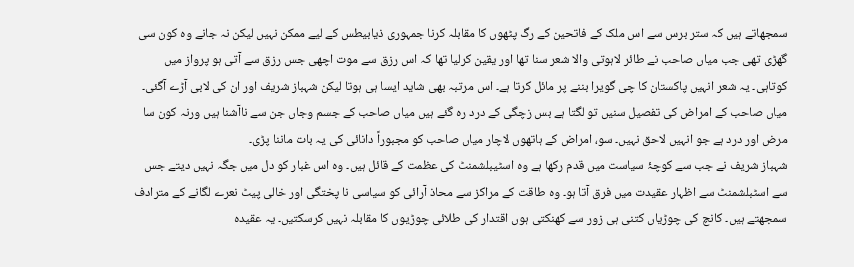سمجھاتے ہیں کہ ستر برس سے اس ملک کے فاتحین کے رگ پٹھوں کا مقابلہ کرنا جمہوری ذیابیطس کے لیے ممکن نہیں لیکن نہ جانے وہ کون سی گھڑی تھی جب میاں صاحب نے طائر لاہوتی والا شعر سنا تھا اور یقین کرلیا تھا کہ اس رزق سے موت اچھی جس رزق سے آتی ہو پرواز میں کوتاہی۔ یہ شعر انہیں پاکستان کا چی گویرا بننے پر مائل کرتا ہے۔ اس مرتبہ بھی شاید ایسا ہی ہوتا لیکن شہباز شریف اور ان کی لابی آڑے آگئی۔ میاں صاحب کے امراض کی تفصیل سنیں تو لگتا ہے بس زچگی کے درد رہ گئے ہیں میاں صاحب کے جسم وجاں جن سے ناآشنا ہیں ورنہ کون سا مرض اور درد ہے جو انہیں لاحق نہیں۔ سو، امراض کے ہاتھوں لاچار میاں صاحب کو مجبوراً دانائی کی یہ بات ماننا پڑی۔
شہباز شریف نے جب سے کوچۂ سیاست میں قدم رکھا ہے وہ اسٹیبلشمنٹ کی عظمت کے قائل ہیں۔ وہ اس غبار کو دل میں جگہ نہیں دیتے جس سے اسٹبلشمنٹ سے اظہار عقیدت میں فرق آتا ہو۔ وہ طاقت کے مراکز سے محاذ آرائی کو سیاسی نا پختگی اور خالی پیٹ نعرے لگانے کے مترادف سمجھتے ہیں۔ کانچ کی چوڑیاں کتنی ہی زور سے کھنکتی ہوں اقتدار کی طلائی چوڑیوں کا مقابلہ نہیں کرسکتیں۔ یہ عقیدہ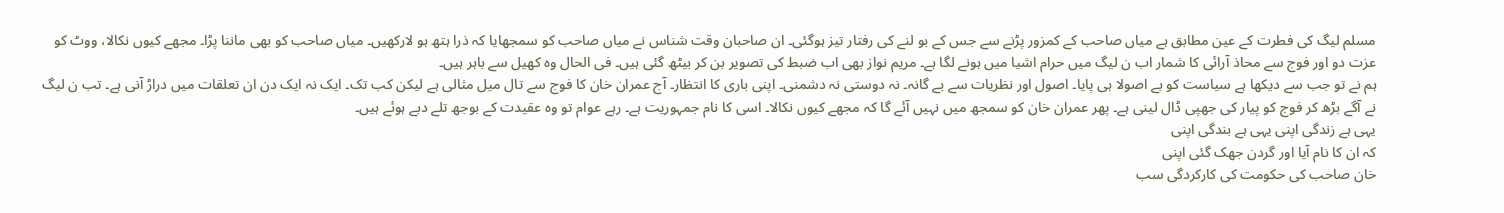مسلم لیگ کی فطرت کے عین مطابق ہے میاں صاحب کے کمزور پڑنے سے جس کے بو لنے کی رفتار تیز ہوگئی۔ ان صاحبان وقت شناس نے میاں صاحب کو سمجھایا کہ ذرا ہتھ ہو لارکھیں۔ میاں صاحب کو بھی ماننا پڑا۔ مجھے کیوں نکالا، ووٹ کو عزت دو اور فوج سے محاذ آرائی کا شمار اب ن لیگ میں حرام اشیا میں ہونے لگا ہے۔ مریم نواز بھی اب ضبط کی تصویر بن کر بیٹھ گئی ہیں۔ فی الحال وہ کھیل سے باہر ہیں۔
ہم نے تو جب سے دیکھا ہے سیاست کو بے اصولا ہی پایا۔ اصول اور نظریات سے بے گانہ۔ نہ دوستی نہ دشمنی۔ اپنی باری کا انتظار۔ آج عمران خان کا فوج سے تال میل مثالی ہے لیکن کب تک۔ ایک نہ ایک دن ان تعلقات میں دراڑ آنی ہے۔ تب ن لیگ نے آگے بڑھ کر فوج کو پیار کی جھپی ڈال لینی ہے۔ پھر عمران خان کو سمجھ میں نہیں آئے گا کہ مجھے کیوں نکالا۔ اسی کا نام جمہوریت ہے۔ رہے عوام تو وہ عقیدت کے بوجھ تلے دبے ہوئے ہیں۔
یہی ہے زندگی اپنی یہی ہے بندگی اپنی
کہ ان کا نام آیا اور گردن جھک گئی اپنی
خان صاحب کی حکومت کی کارکردگی سب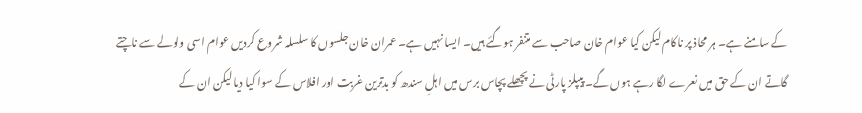کے سامنے ہے۔ ہر محاذ پر ناکام لیکن کیا عوام خان صاحب سے متنفر ہوگئے ہیں۔ ایسا نہیں ہے۔ عمران خان جلسوں کا سلسلہ شروع کردیں عوام اسی ولولے سے ناچتے گاتے ان کے حق میں نعرے لگا رہے ہوں گے۔ پیپلز پارٹی نے پچھلے پچاس برس میں اہلِ سندھ کو بدترین غربت اور افلاس کے سوا کیا دیا لیکن ان کے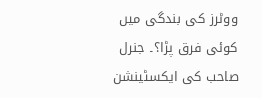ووٹرز کی بندگی میں کوئی فرق پڑا؟۔ جنرل صاحب کی ایکسٹینشن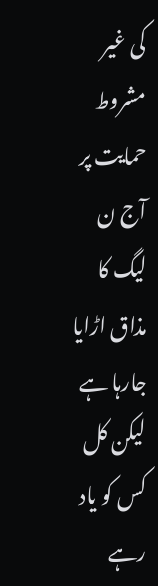کی غیر مشروط حمایت پر آج ن لیگ کا مذاق اڑایا جارہا ہے لیکن کل کس کو یاد رہے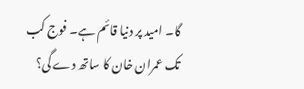گا۔ امید پر دنیا قائم ہے۔ فوج کب تک عمران خان کا ساتھ دے گی؟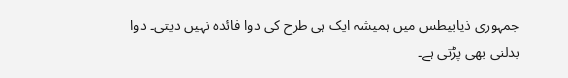جمہوری ذیابیطس میں ہمیشہ ایک ہی طرح کی دوا فائدہ نہیں دیتی۔ دوا بدلنی بھی پڑتی ہے۔